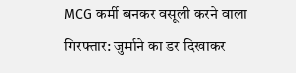MCG कर्मी बनकर वसूली करने वाला गिरफ्तार: जुर्माने का डर दिखाकर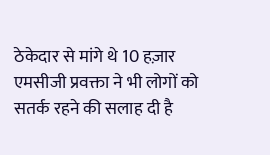ठेकेदार से मांगे थे 10 हज़ार
एमसीजी प्रवक्ता ने भी लोगों को सतर्क रहने की सलाह दी है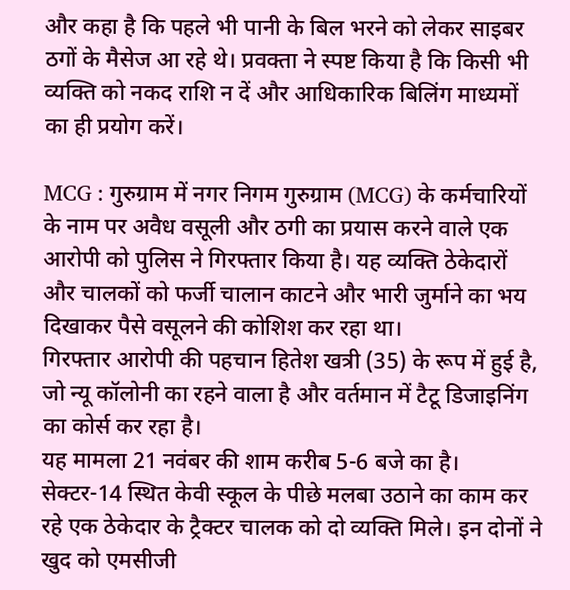और कहा है कि पहले भी पानी के बिल भरने को लेकर साइबर ठगों के मैसेज आ रहे थे। प्रवक्ता ने स्पष्ट किया है कि किसी भी व्यक्ति को नकद राशि न दें और आधिकारिक बिलिंग माध्यमों का ही प्रयोग करें।

MCG : गुरुग्राम में नगर निगम गुरुग्राम (MCG) के कर्मचारियों के नाम पर अवैध वसूली और ठगी का प्रयास करने वाले एक आरोपी को पुलिस ने गिरफ्तार किया है। यह व्यक्ति ठेकेदारों और चालकों को फर्जी चालान काटने और भारी जुर्माने का भय दिखाकर पैसे वसूलने की कोशिश कर रहा था।
गिरफ्तार आरोपी की पहचान हितेश खत्री (35) के रूप में हुई है, जो न्यू कॉलोनी का रहने वाला है और वर्तमान में टैटू डिजाइनिंग का कोर्स कर रहा है।
यह मामला 21 नवंबर की शाम करीब 5-6 बजे का है। सेक्टर-14 स्थित केवी स्कूल के पीछे मलबा उठाने का काम कर रहे एक ठेकेदार के ट्रैक्टर चालक को दो व्यक्ति मिले। इन दोनों ने खुद को एमसीजी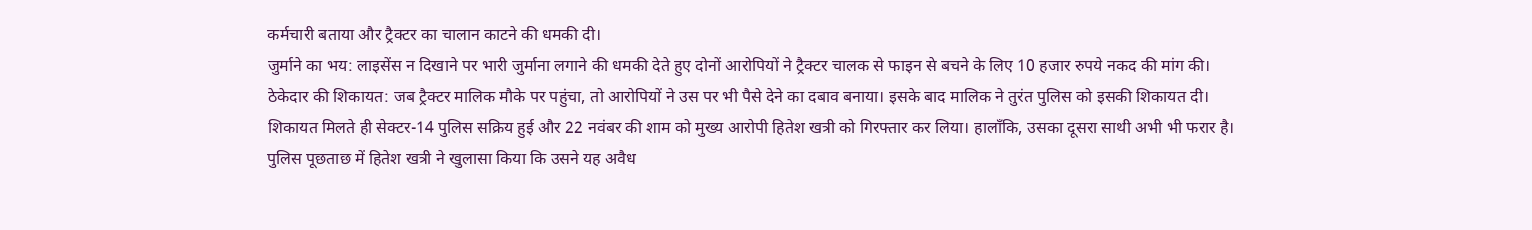कर्मचारी बताया और ट्रैक्टर का चालान काटने की धमकी दी।
जुर्माने का भय: लाइसेंस न दिखाने पर भारी जुर्माना लगाने की धमकी देते हुए दोनों आरोपियों ने ट्रैक्टर चालक से फाइन से बचने के लिए 10 हजार रुपये नकद की मांग की।
ठेकेदार की शिकायत: जब ट्रैक्टर मालिक मौके पर पहुंचा, तो आरोपियों ने उस पर भी पैसे देने का दबाव बनाया। इसके बाद मालिक ने तुरंत पुलिस को इसकी शिकायत दी।
शिकायत मिलते ही सेक्टर-14 पुलिस सक्रिय हुई और 22 नवंबर की शाम को मुख्य आरोपी हितेश खत्री को गिरफ्तार कर लिया। हालाँकि, उसका दूसरा साथी अभी भी फरार है।
पुलिस पूछताछ में हितेश खत्री ने खुलासा किया कि उसने यह अवैध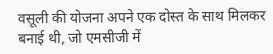वसूली की योजना अपने एक दोस्त के साथ मिलकर बनाई थी, जो एमसीजी में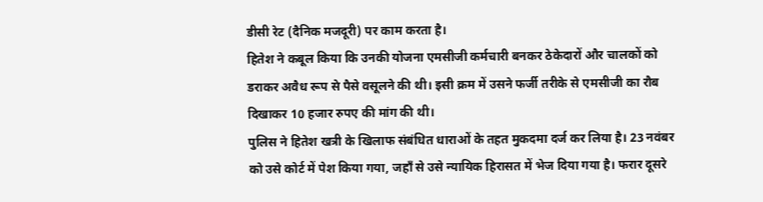डीसी रेट (दैनिक मजदूरी) पर काम करता है।
हितेश ने कबूल किया कि उनकी योजना एमसीजी कर्मचारी बनकर ठेकेदारों और चालकों को डराकर अवैध रूप से पैसे वसूलने की थी। इसी क्रम में उसने फर्जी तरीके से एमसीजी का रौब दिखाकर 10 हजार रुपए की मांग की थी।
पुलिस ने हितेश खत्री के खिलाफ संबंधित धाराओं के तहत मुकदमा दर्ज कर लिया है। 23 नवंबर को उसे कोर्ट में पेश किया गया, जहाँ से उसे न्यायिक हिरासत में भेज दिया गया है। फरार दूसरे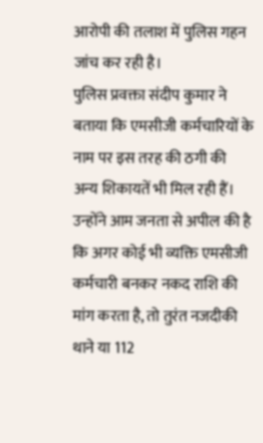आरोपी की तलाश में पुलिस गहन जांच कर रही है।
पुलिस प्रवक्ता संदीप कुमार ने बताया कि एमसीजी कर्मचारियों के नाम पर इस तरह की ठगी की अन्य शिकायतें भी मिल रही हैं। उन्होंने आम जनता से अपील की है कि अगर कोई भी व्यक्ति एमसीजी कर्मचारी बनकर नकद राशि की मांग करता है, तो तुरंत नजदीकी थाने या 112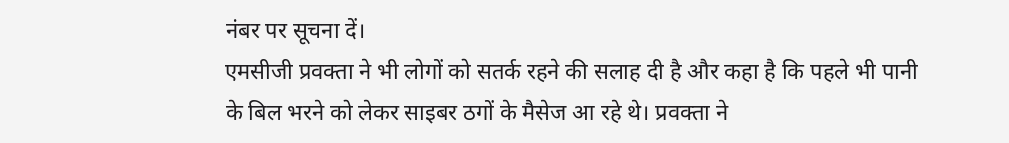नंबर पर सूचना दें।
एमसीजी प्रवक्ता ने भी लोगों को सतर्क रहने की सलाह दी है और कहा है कि पहले भी पानी के बिल भरने को लेकर साइबर ठगों के मैसेज आ रहे थे। प्रवक्ता ने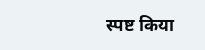स्पष्ट किया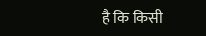है कि किसी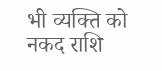भी व्यक्ति को नकद राशि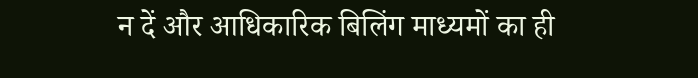न दें और आधिकारिक बिलिंग माध्यमों का ही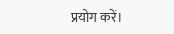प्रयोग करें।